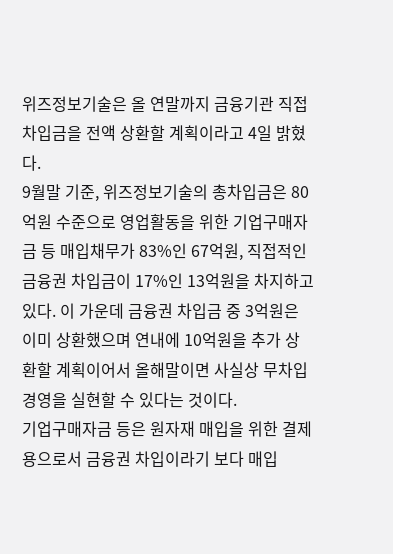위즈정보기술은 올 연말까지 금융기관 직접 차입금을 전액 상환할 계획이라고 4일 밝혔다.
9월말 기준, 위즈정보기술의 총차입금은 80억원 수준으로 영업활동을 위한 기업구매자금 등 매입채무가 83%인 67억원, 직접적인 금융권 차입금이 17%인 13억원을 차지하고 있다. 이 가운데 금융권 차입금 중 3억원은 이미 상환했으며 연내에 10억원을 추가 상환할 계획이어서 올해말이면 사실상 무차입경영을 실현할 수 있다는 것이다.
기업구매자금 등은 원자재 매입을 위한 결제용으로서 금융권 차입이라기 보다 매입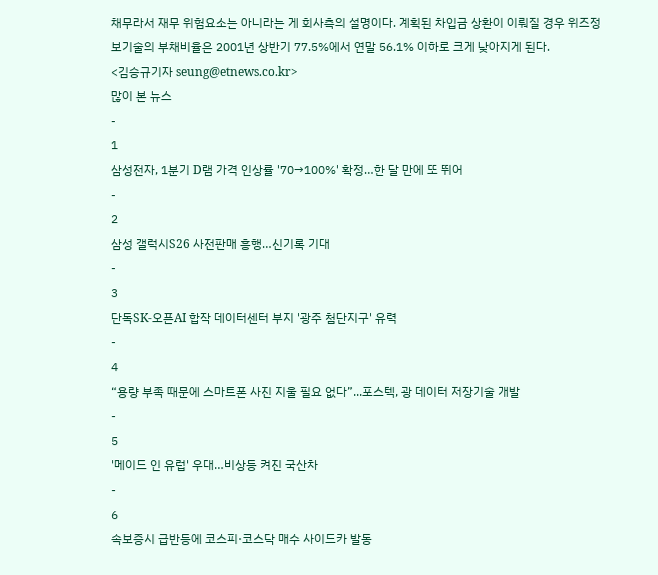채무라서 재무 위험요소는 아니라는 게 회사측의 설명이다. 계획된 차입금 상환이 이뤄질 경우 위즈정보기술의 부채비율은 2001년 상반기 77.5%에서 연말 56.1% 이하로 크게 낮아지게 된다.
<김승규기자 seung@etnews.co.kr>
많이 본 뉴스
-
1
삼성전자, 1분기 D램 가격 인상률 '70→100%' 확정…한 달 만에 또 뛰어
-
2
삼성 갤럭시S26 사전판매 흥행…신기록 기대
-
3
단독SK-오픈AI 합작 데이터센터 부지 '광주 첨단지구' 유력
-
4
“용량 부족 때문에 스마트폰 사진 지울 필요 없다”...포스텍, 광 데이터 저장기술 개발
-
5
'메이드 인 유럽' 우대…비상등 켜진 국산차
-
6
속보증시 급반등에 코스피·코스닥 매수 사이드카 발동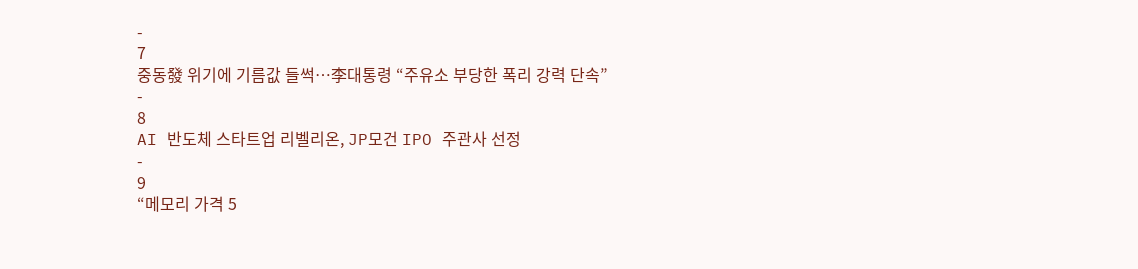-
7
중동發 위기에 기름값 들썩…李대통령 “주유소 부당한 폭리 강력 단속”
-
8
AI 반도체 스타트업 리벨리온, JP모건 IPO 주관사 선정
-
9
“메모리 가격 5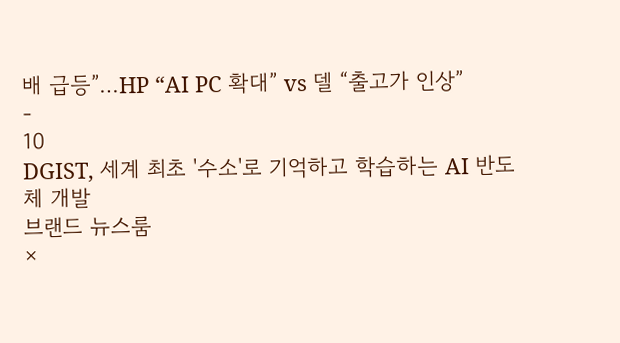배 급등”…HP “AI PC 확대” vs 델 “출고가 인상”
-
10
DGIST, 세계 최초 '수소'로 기억하고 학습하는 AI 반도체 개발
브랜드 뉴스룸
×